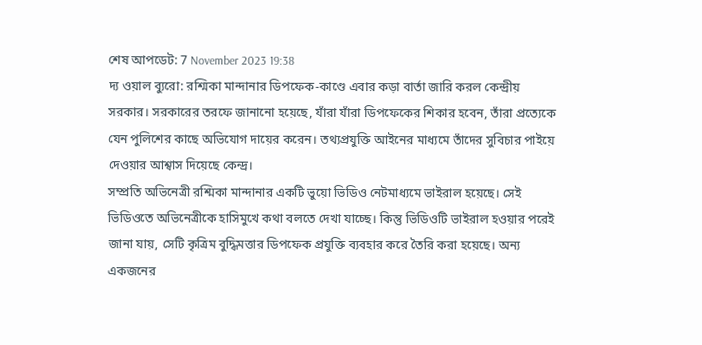শেষ আপডেট: 7 November 2023 19:38
দ্য ওয়াল ব্যুরো: রশ্মিকা মান্দানার ডিপফেক-কাণ্ডে এবার কড়া বার্তা জারি করল কেন্দ্রীয় সরকার। সরকারের তরফে জানানো হয়েছে, যাঁরা যাঁরা ডিপফেকের শিকার হবেন, তাঁরা প্রত্যেকে যেন পুলিশের কাছে অভিযোগ দায়ের করেন। তথ্যপ্রযুক্তি আইনের মাধ্যমে তাঁদের সুবিচার পাইয়ে দেওয়ার আশ্বাস দিয়েছে কেন্দ্র।
সম্প্রতি অভিনেত্রী রশ্মিকা মান্দানার একটি ভুয়ো ভিডিও নেটমাধ্যমে ভাইরাল হয়েছে। সেই ভিডিওতে অভিনেত্রীকে হাসিমুখে কথা বলতে দেখা যাচ্ছে। কিন্তু ভিডিওটি ভাইরাল হওয়ার পরেই জানা যায়, সেটি কৃত্রিম বুদ্ধিমত্তার ডিপফেক প্রযুক্তি ব্যবহার করে তৈরি করা হয়েছে। অন্য একজনের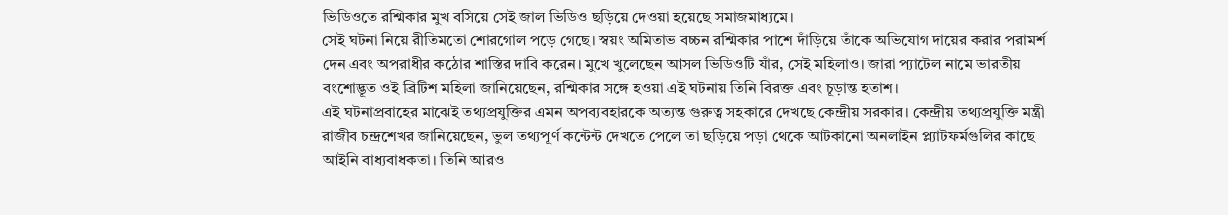ভিডিওতে রশ্মিকার মুখ বসিয়ে সেই জাল ভিডিও ছড়িয়ে দেওয়া হয়েছে সমাজমাধ্যমে।
সেই ঘটনা নিয়ে রীতিমতো শোরগোল পড়ে গেছে। স্বয়ং অমিতাভ বচ্চন রশ্মিকার পাশে দাঁড়িয়ে তাঁকে অভিযোগ দায়ের করার পরামর্শ দেন এবং অপরাধীর কঠোর শাস্তির দাবি করেন। মুখে খুলেছেন আসল ভিডিওটি যাঁর, সেই মহিলাও। জারা প্যাটেল নামে ভারতীয় বংশোদ্ভূত ওই ব্রিটিশ মহিলা জানিয়েছেন, রশ্মিকার সঙ্গে হওয়া এই ঘটনায় তিনি বিরক্ত এবং চূড়ান্ত হতাশ।
এই ঘটনাপ্রবাহের মাঝেই তথ্যপ্রযুক্তির এমন অপব্যবহারকে অত্যন্ত গুরুত্ব সহকারে দেখছে কেন্দ্রীয় সরকার। কেন্দ্রীয় তথ্যপ্রযুক্তি মন্ত্রী রাজীব চন্দ্রশেখর জানিয়েছেন, ভুল তথ্যপূর্ণ কন্টেন্ট দেখতে পেলে তা ছড়িয়ে পড়া থেকে আটকানো অনলাইন প্ল্যাটফর্মগুলির কাছে আইনি বাধ্যবাধকতা। তিনি আরও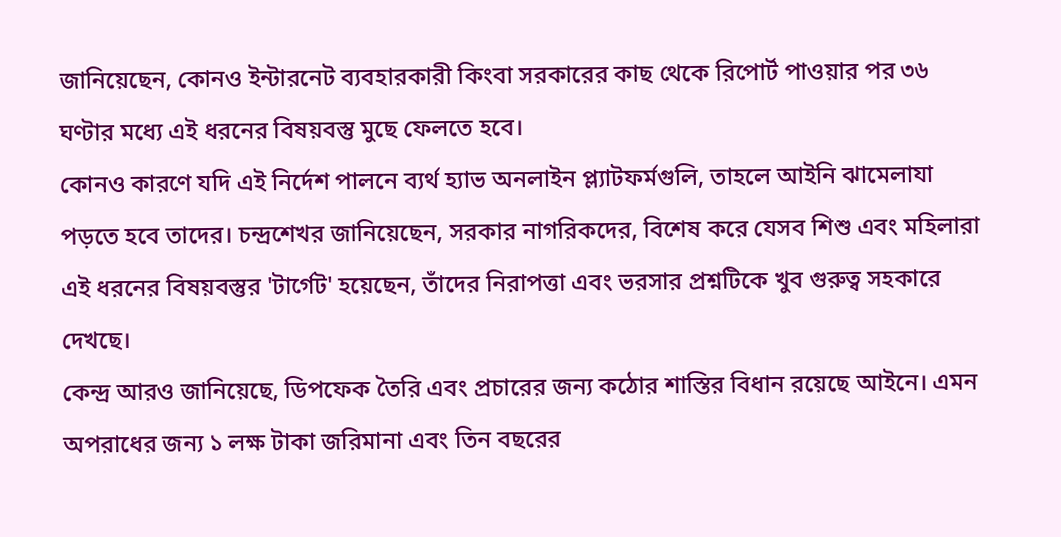জানিয়েছেন, কোনও ইন্টারনেট ব্যবহারকারী কিংবা সরকারের কাছ থেকে রিপোর্ট পাওয়ার পর ৩৬ ঘণ্টার মধ্যে এই ধরনের বিষয়বস্তু মুছে ফেলতে হবে।
কোনও কারণে যদি এই নির্দেশ পালনে ব্যর্থ হ্যাভ অনলাইন প্ল্যাটফর্মগুলি, তাহলে আইনি ঝামেলাযা পড়তে হবে তাদের। চন্দ্রশেখর জানিয়েছেন, সরকার নাগরিকদের, বিশেষ করে যেসব শিশু এবং মহিলারা এই ধরনের বিষয়বস্তুর 'টার্গেট' হয়েছেন, তাঁদের নিরাপত্তা এবং ভরসার প্রশ্নটিকে খুব গুরুত্ব সহকারে দেখছে।
কেন্দ্র আরও জানিয়েছে, ডিপফেক তৈরি এবং প্রচারের জন্য কঠোর শাস্তির বিধান রয়েছে আইনে। এমন অপরাধের জন্য ১ লক্ষ টাকা জরিমানা এবং তিন বছরের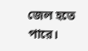জেল হতে পারে।